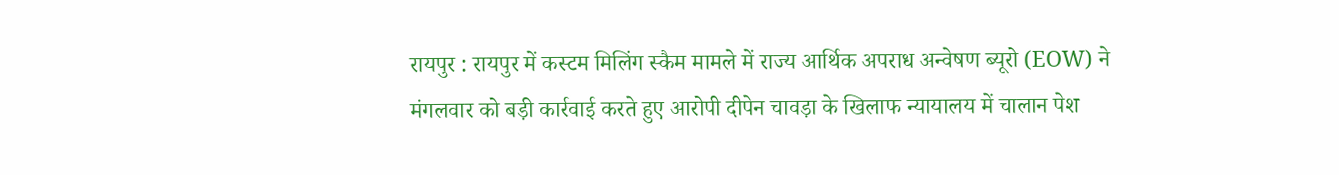रायपुर : रायपुर में कस्टम मिलिंग स्कैम मामले में राज्य आर्थिक अपराध अन्वेषण ब्यूरो (EOW) ने मंगलवार को बड़ी कार्रवाई करते हुए आरोपी दीपेन चावड़ा के खिलाफ न्यायालय में चालान पेश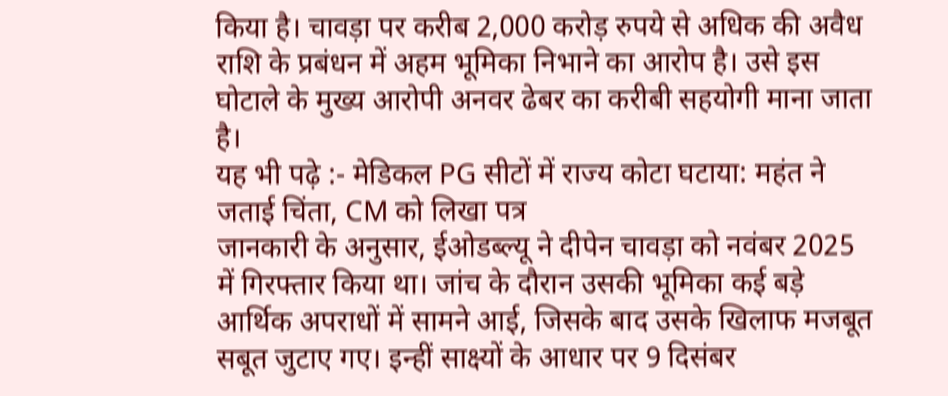किया है। चावड़ा पर करीब 2,000 करोड़ रुपये से अधिक की अवैध राशि के प्रबंधन में अहम भूमिका निभाने का आरोप है। उसे इस घोटाले के मुख्य आरोपी अनवर ढेबर का करीबी सहयोगी माना जाता है।
यह भी पढ़े :- मेडिकल PG सीटों में राज्य कोटा घटाया: महंत ने जताई चिंता, CM को लिखा पत्र
जानकारी के अनुसार, ईओडब्ल्यू ने दीपेन चावड़ा को नवंबर 2025 में गिरफ्तार किया था। जांच के दौरान उसकी भूमिका कई बड़े आर्थिक अपराधों में सामने आई, जिसके बाद उसके खिलाफ मजबूत सबूत जुटाए गए। इन्हीं साक्ष्यों के आधार पर 9 दिसंबर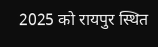2025 को रायपुर स्थित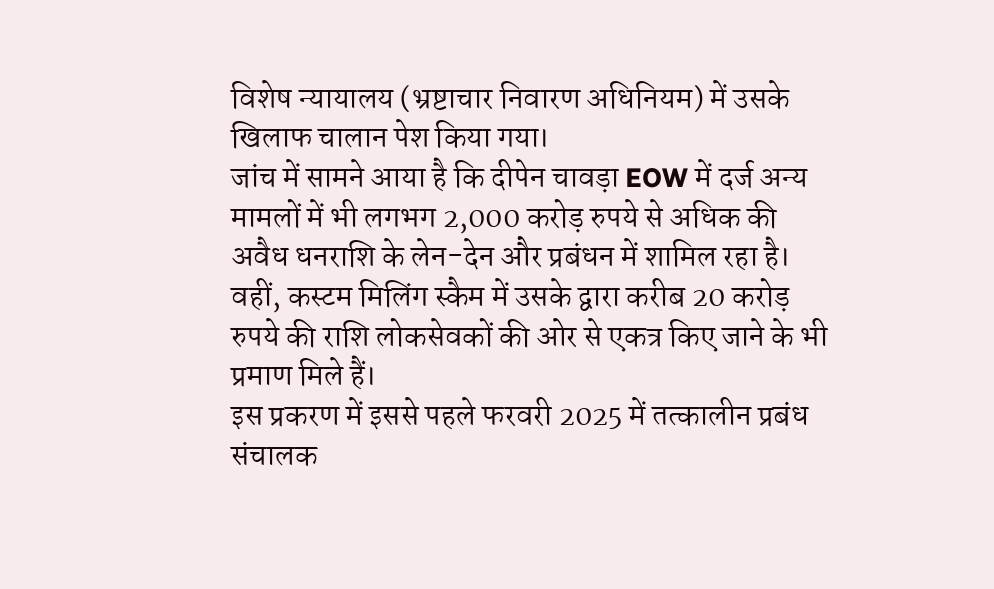विशेष न्यायालय (भ्रष्टाचार निवारण अधिनियम) में उसके खिलाफ चालान पेश किया गया।
जांच में सामने आया है कि दीपेन चावड़ा EOW में दर्ज अन्य मामलों में भी लगभग 2,000 करोड़ रुपये से अधिक की अवैध धनराशि के लेन-देन और प्रबंधन में शामिल रहा है। वहीं, कस्टम मिलिंग स्कैम में उसके द्वारा करीब 20 करोड़ रुपये की राशि लोकसेवकों की ओर से एकत्र किए जाने के भी प्रमाण मिले हैं।
इस प्रकरण में इससे पहले फरवरी 2025 में तत्कालीन प्रबंध संचालक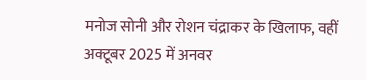मनोज सोनी और रोशन चंद्राकर के खिलाफ, वहीं अक्टूबर 2025 में अनवर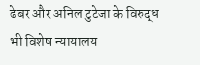ढेबर और अनिल टुटेजा के विरुद्ध भी विशेष न्यायालय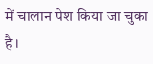में चालान पेश किया जा चुका है।